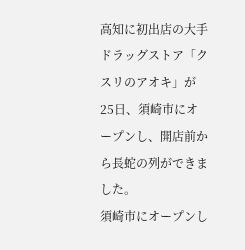高知に初出店の大手ドラッグストア「クスリのアオキ」が25日、須崎市にオープンし、開店前から長蛇の列ができました。
須崎市にオープンし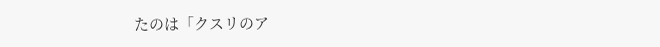たのは「クスリのア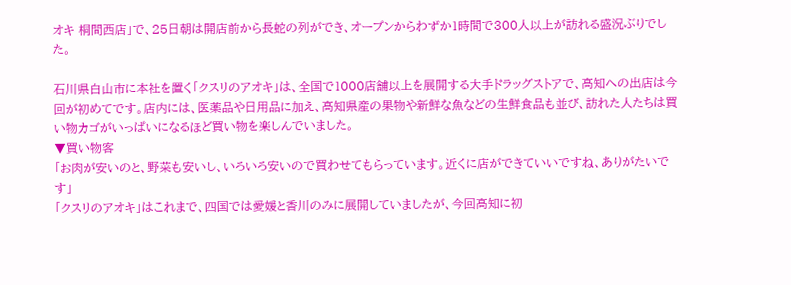オキ 桐間西店」で、25日朝は開店前から長蛇の列ができ、オープンからわずか1時間で300人以上が訪れる盛況ぶりでした。

石川県白山市に本社を置く「クスリのアオキ」は、全国で1000店舗以上を展開する大手ドラッグストアで、高知への出店は今回が初めてです。店内には、医薬品や日用品に加え、高知県産の果物や新鮮な魚などの生鮮食品も並び、訪れた人たちは買い物カゴがいっぱいになるほど買い物を楽しんでいました。
▼買い物客
「お肉が安いのと、野菜も安いし、いろいろ安いので買わせてもらっています。近くに店ができていいですね、ありがたいです」
「クスリのアオキ」はこれまで、四国では愛媛と香川のみに展開していましたが、今回高知に初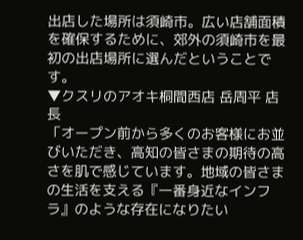出店した場所は須崎市。広い店舗面積を確保するために、郊外の須崎市を最初の出店場所に選んだということです。
▼クスリのアオキ桐間西店 岳周平 店長
「オープン前から多くのお客様にお並びいただき、高知の皆さまの期待の高さを肌で感じています。地域の皆さまの生活を支える『一番身近なインフラ』のような存在になりたい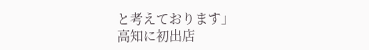と考えております」
高知に初出店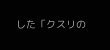した「クスリの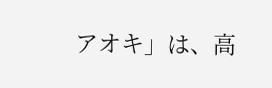アオキ」は、高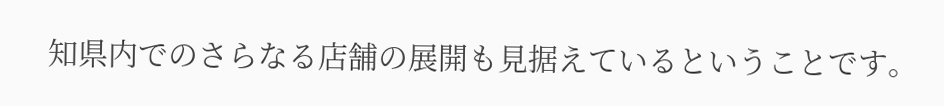知県内でのさらなる店舗の展開も見据えているということです。